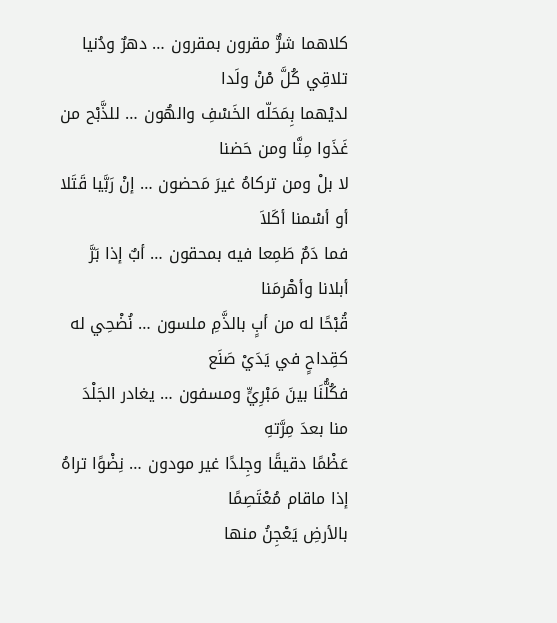كلاهما شرٌّ مقرون بمقرون … دهرٌ ودُنيا تلاقِي كُلَّ مْنْ ولَدا
لديْهما بِمَحَلّه الخَسْفِ والهُون … للذَّبْح من غَذَوا مِنَّا ومن حَضنا
لا بلْ ومن تركاهُ غيرَ مَحضون … إنْ رَبَّيا قَتَلا أو أسْمنا أكَلاَ
فما دَمٌ طَمِعا فيه بمحقون … أبٌ إذا بَرَّ أبلانا وأهْرمَنا
قُبْحًا له من أبٍ بالذَّمِ ملسون … نُضْحِي له كقِداحٍ في يَدَيْ صَنَع
فكُلُّنَا بينَ مَبْرِيٍّ ومسفون … يغادر الجَلْدَ منا بعدَ مِرَّتهِ
عَظْمًا دقيقًا وجِلدًا غير مودون … نِضْوًا تراهُ إذا ماقام مُعْتَصِمًا
بالأرضِ يَعْجِنُ منها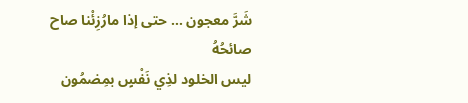شَرَّ معجون … حتى إذا مارُزِئْنا صاح صائحُهُ
ليس الخلود لذِي نَفْسٍ بمِضمُون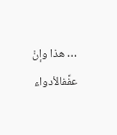… هذا وإنْ عفَّفالأدواء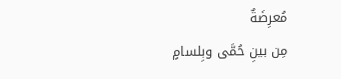مُعرِضَةٌ
مِن بينِ حُمَّى وبِلسامٍ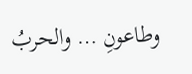وطاعونِ … والحربُ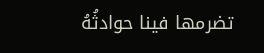تضرمها فينا حوادثُهُ